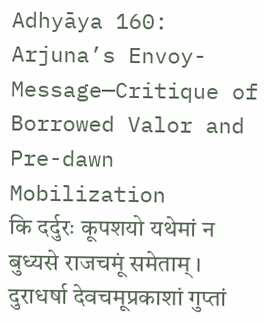Adhyāya 160: Arjuna’s Envoy-Message—Critique of Borrowed Valor and Pre-dawn Mobilization
कि दर्दुरः कूपशयो यथेमां न बुध्यसे राजचमूं समेताम् । दुराधर्षा देवचमूप्रकाशां गुप्तां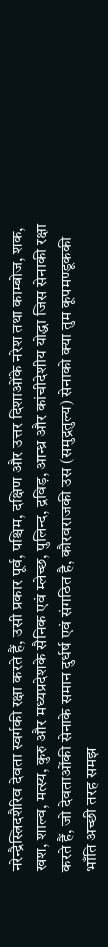नरेन्द्रैस्त्रिदशैरिव देवता स्वर्गकी रक्षा करते हैं, उसी प्रकार पूर्व, पश्चिम, दक्षिण और उत्तर दिशाओंके नरेश तथा काम्बोज, शक, खश, शाल्व, मत्स्य, कुरु और मध्यप्रदेशके सैनिक एवं म्लेच्छ, पुलिन्द, द्रविड़, आन्ध्र और कांचीदेशीय योद्धा जिस सेनाकी रक्षा करते हैं, जो देवताओंकी सेनाके समान दुर्धर्ष एवं संगठित है, कौरवराजकी उस (समुद्रतुल्य) सेनाको क्या तुम कूपमण्डूककी भाँति अच्छी तरह समझ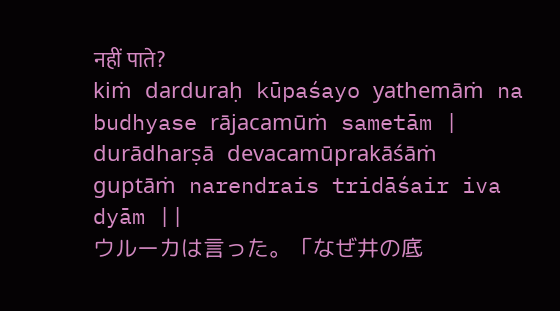नहीं पाते?
kiṁ darduraḥ kūpaśayo yathemāṁ na budhyase rājacamūṁ sametām | durādharṣā devacamūprakāśāṁ guptāṁ narendrais tridāśair iva dyām ||
ウルーカは言った。「なぜ井の底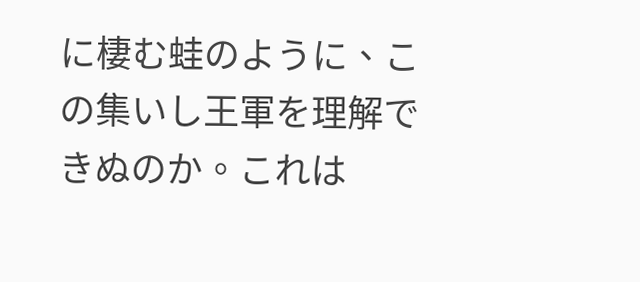に棲む蛙のように、この集いし王軍を理解できぬのか。これは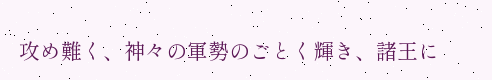攻め難く、神々の軍勢のごとく輝き、諸王に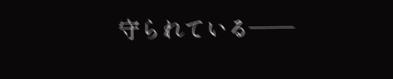守られている――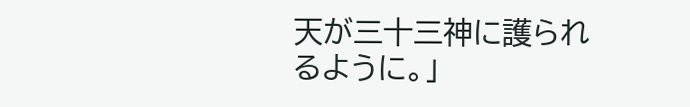天が三十三神に護られるように。」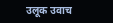उलूक उवाच